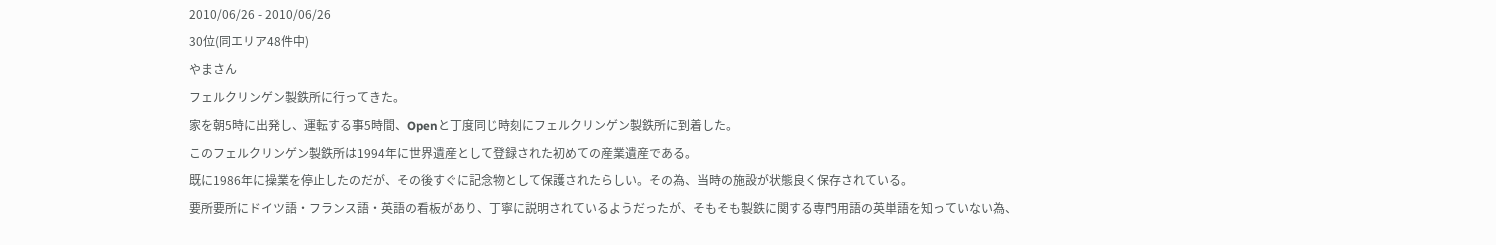2010/06/26 - 2010/06/26
30位(同エリア48件中)
やまさん
フェルクリンゲン製鉄所に行ってきた。
家を朝5時に出発し、運転する事5時間、Openと丁度同じ時刻にフェルクリンゲン製鉄所に到着した。
このフェルクリンゲン製鉄所は1994年に世界遺産として登録された初めての産業遺産である。
既に1986年に操業を停止したのだが、その後すぐに記念物として保護されたらしい。その為、当時の施設が状態良く保存されている。
要所要所にドイツ語・フランス語・英語の看板があり、丁寧に説明されているようだったが、そもそも製鉄に関する専門用語の英単語を知っていない為、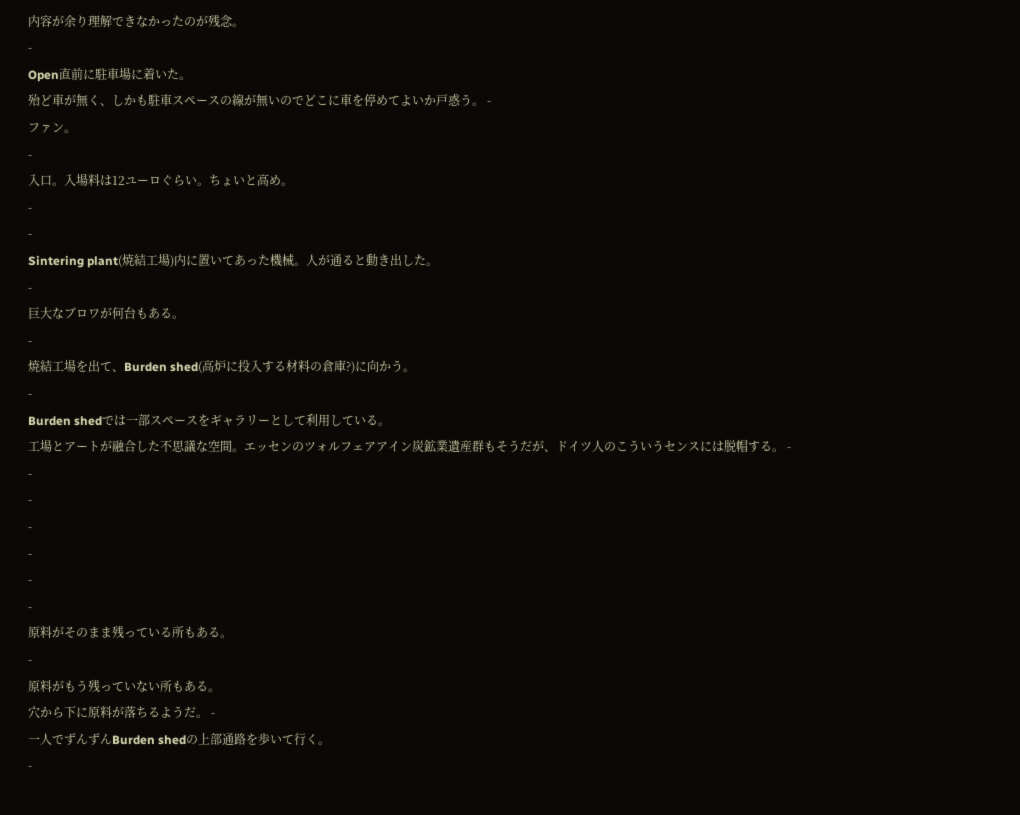内容が余り理解できなかったのが残念。
-
Open直前に駐車場に着いた。
殆ど車が無く、しかも駐車スペースの線が無いのでどこに車を停めてよいか戸惑う。 -
ファン。
-
入口。入場料は12ユーロぐらい。ちょいと高め。
-
-
Sintering plant(焼結工場)内に置いてあった機械。人が通ると動き出した。
-
巨大なブロワが何台もある。
-
焼結工場を出て、Burden shed(高炉に投入する材料の倉庫?)に向かう。
-
Burden shedでは一部スペースをギャラリーとして利用している。
工場とアートが融合した不思議な空間。エッセンのツォルフェアアイン炭鉱業遺産群もそうだが、ドイツ人のこういうセンスには脱帽する。 -
-
-
-
-
-
-
原料がそのまま残っている所もある。
-
原料がもう残っていない所もある。
穴から下に原料が落ちるようだ。 -
一人でずんずんBurden shedの上部通路を歩いて行く。
-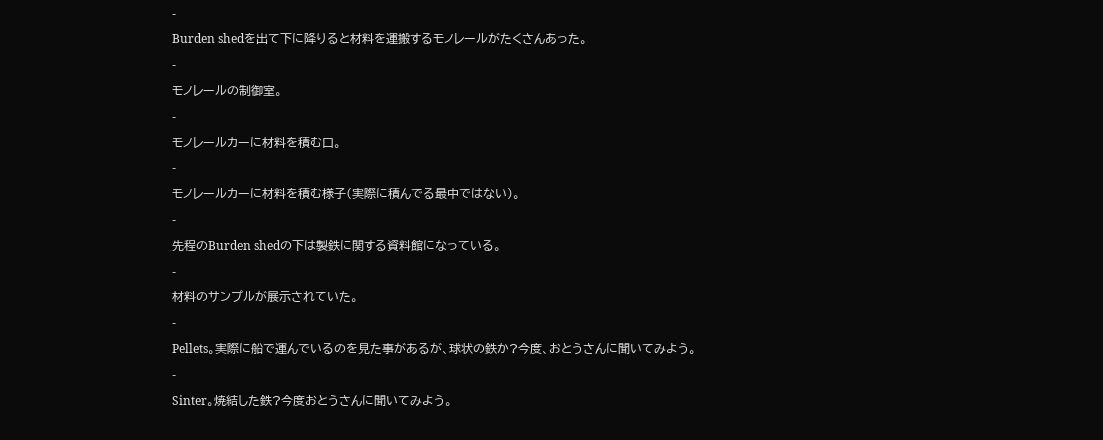-
Burden shedを出て下に降りると材料を運搬するモノレールがたくさんあった。
-
モノレールの制御室。
-
モノレールカーに材料を積む口。
-
モノレールカーに材料を積む様子(実際に積んでる最中ではない)。
-
先程のBurden shedの下は製鉄に関する資料館になっている。
-
材料のサンプルが展示されていた。
-
Pellets。実際に船で運んでいるのを見た事があるが、球状の鉄か?今度、おとうさんに聞いてみよう。
-
Sinter。焼結した鉄?今度おとうさんに聞いてみよう。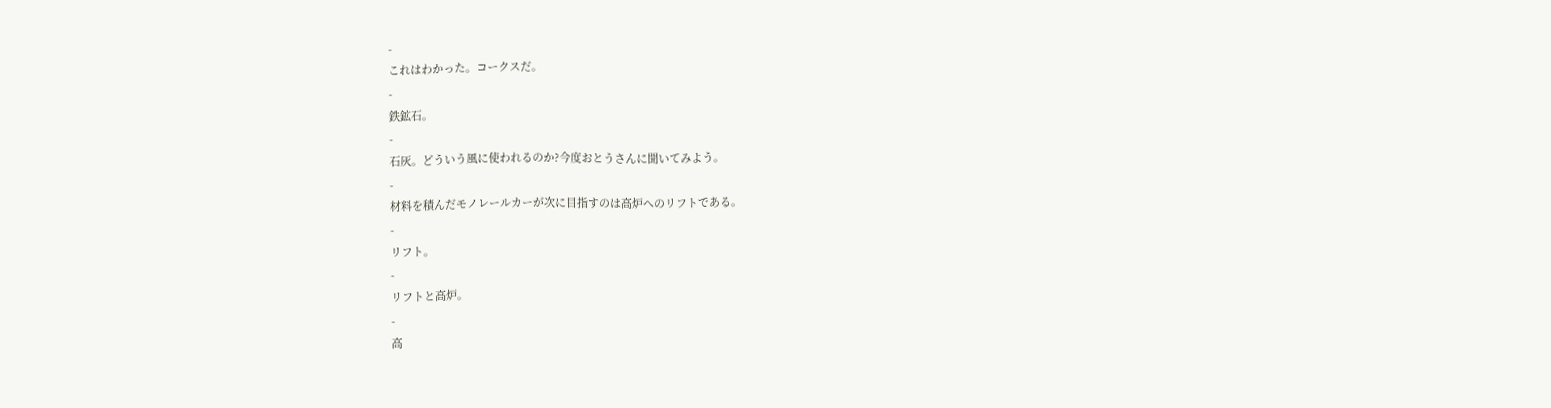-
これはわかった。コークスだ。
-
鉄鉱石。
-
石灰。どういう風に使われるのか?今度おとうさんに聞いてみよう。
-
材料を積んだモノレールカーが次に目指すのは高炉へのリフトである。
-
リフト。
-
リフトと高炉。
-
高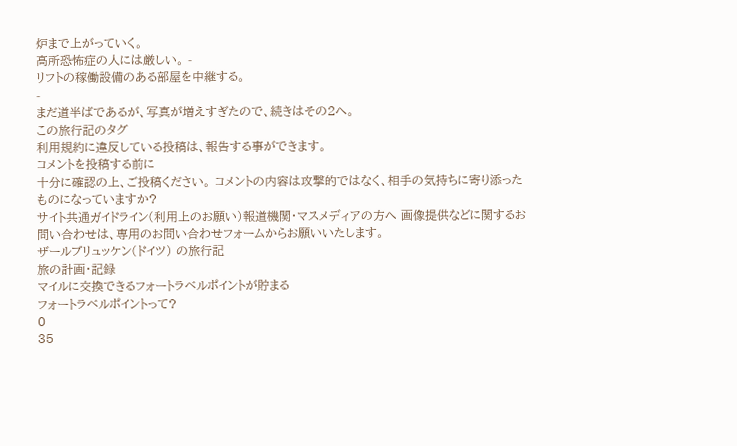炉まで上がっていく。
高所恐怖症の人には厳しい。 -
リフトの稼働設備のある部屋を中継する。
-
まだ道半ばであるが、写真が増えすぎたので、続きはその2へ。
この旅行記のタグ
利用規約に違反している投稿は、報告する事ができます。
コメントを投稿する前に
十分に確認の上、ご投稿ください。 コメントの内容は攻撃的ではなく、相手の気持ちに寄り添ったものになっていますか?
サイト共通ガイドライン(利用上のお願い)報道機関・マスメディアの方へ 画像提供などに関するお問い合わせは、専用のお問い合わせフォームからお願いいたします。
ザールブリュッケン(ドイツ) の旅行記
旅の計画・記録
マイルに交換できるフォートラベルポイントが貯まる
フォートラベルポイントって?
0
35